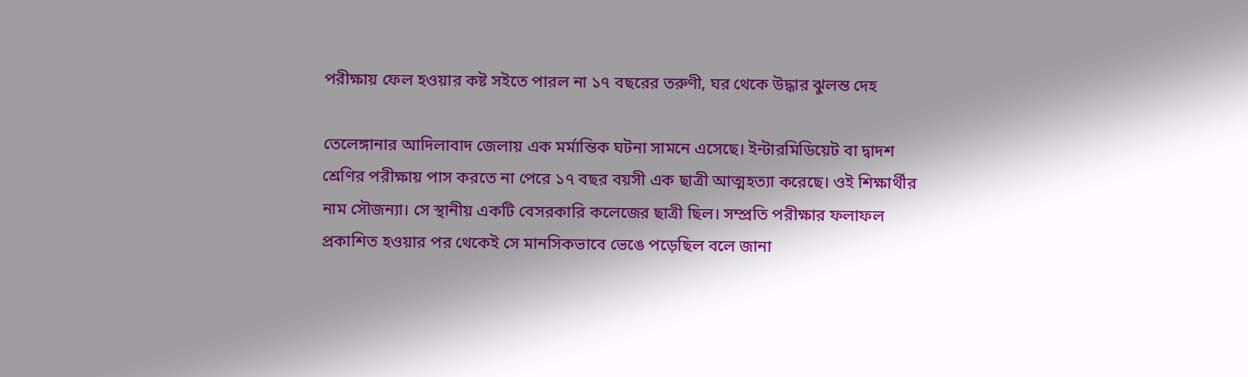পরীক্ষায় ফেল হওয়ার কষ্ট সইতে পারল না ১৭ বছরের তরুণী, ঘর থেকে উদ্ধার ঝুলন্ত দেহ

তেলেঙ্গানার আদিলাবাদ জেলায় এক মর্মান্তিক ঘটনা সামনে এসেছে। ইন্টারমিডিয়েট বা দ্বাদশ শ্রেণির পরীক্ষায় পাস করতে না পেরে ১৭ বছর বয়সী এক ছাত্রী আত্মহত্যা করেছে। ওই শিক্ষার্থীর নাম সৌজন্যা। সে স্থানীয় একটি বেসরকারি কলেজের ছাত্রী ছিল। সম্প্রতি পরীক্ষার ফলাফল প্রকাশিত হওয়ার পর থেকেই সে মানসিকভাবে ভেঙে পড়েছিল বলে জানা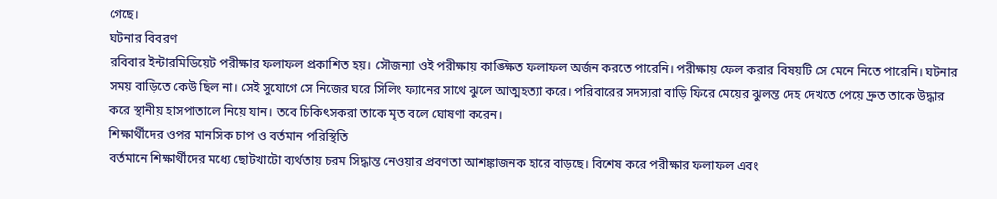গেছে।
ঘটনার বিবরণ
রবিবার ইন্টারমিডিয়েট পরীক্ষার ফলাফল প্রকাশিত হয়। সৌজন্যা ওই পরীক্ষায় কাঙ্ক্ষিত ফলাফল অর্জন করতে পারেনি। পরীক্ষায় ফেল করার বিষয়টি সে মেনে নিতে পারেনি। ঘটনার সময় বাড়িতে কেউ ছিল না। সেই সুযোগে সে নিজের ঘরে সিলিং ফ্যানের সাথে ঝুলে আত্মহত্যা করে। পরিবারের সদস্যরা বাড়ি ফিরে মেয়ের ঝুলন্ত দেহ দেখতে পেয়ে দ্রুত তাকে উদ্ধার করে স্থানীয় হাসপাতালে নিয়ে যান। তবে চিকিৎসকরা তাকে মৃত বলে ঘোষণা করেন।
শিক্ষার্থীদের ওপর মানসিক চাপ ও বর্তমান পরিস্থিতি
বর্তমানে শিক্ষার্থীদের মধ্যে ছোটখাটো ব্যর্থতায় চরম সিদ্ধান্ত নেওয়ার প্রবণতা আশঙ্কাজনক হারে বাড়ছে। বিশেষ করে পরীক্ষার ফলাফল এবং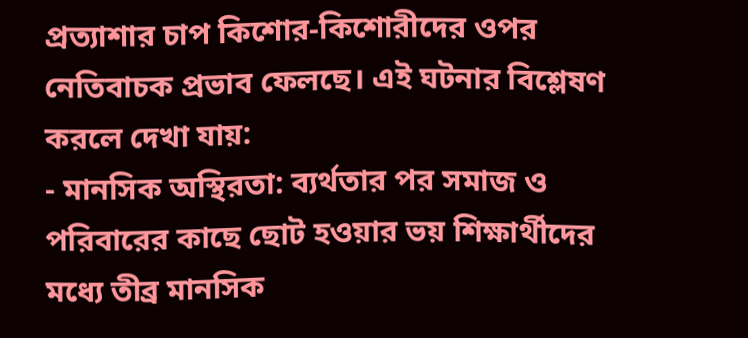প্রত্যাশার চাপ কিশোর-কিশোরীদের ওপর নেতিবাচক প্রভাব ফেলছে। এই ঘটনার বিশ্লেষণ করলে দেখা যায়:
- মানসিক অস্থিরতা: ব্যর্থতার পর সমাজ ও পরিবারের কাছে ছোট হওয়ার ভয় শিক্ষার্থীদের মধ্যে তীব্র মানসিক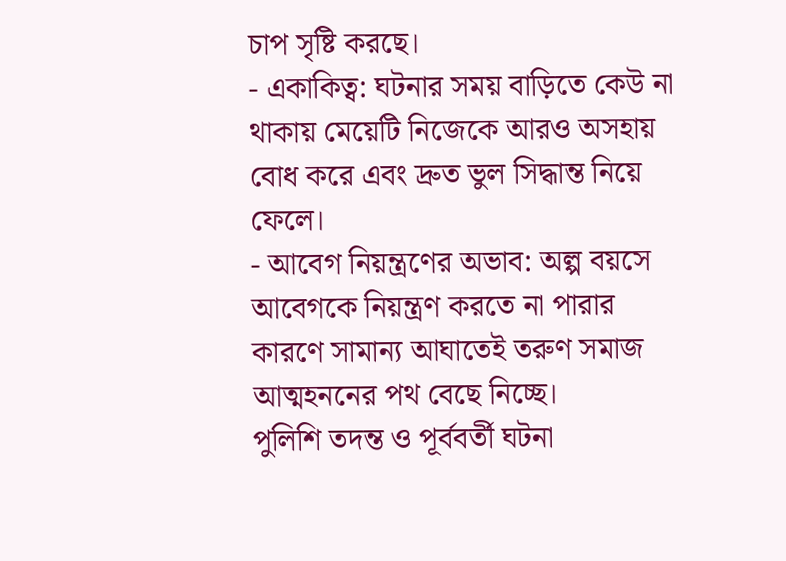চাপ সৃষ্টি করছে।
- একাকিত্ব: ঘটনার সময় বাড়িতে কেউ না থাকায় মেয়েটি নিজেকে আরও অসহায় বোধ করে এবং দ্রুত ভুল সিদ্ধান্ত নিয়ে ফেলে।
- আবেগ নিয়ন্ত্রণের অভাব: অল্প বয়সে আবেগকে নিয়ন্ত্রণ করতে না পারার কারণে সামান্য আঘাতেই তরুণ সমাজ আত্মহননের পথ বেছে নিচ্ছে।
পুলিশি তদন্ত ও পূর্ববর্তী ঘটনা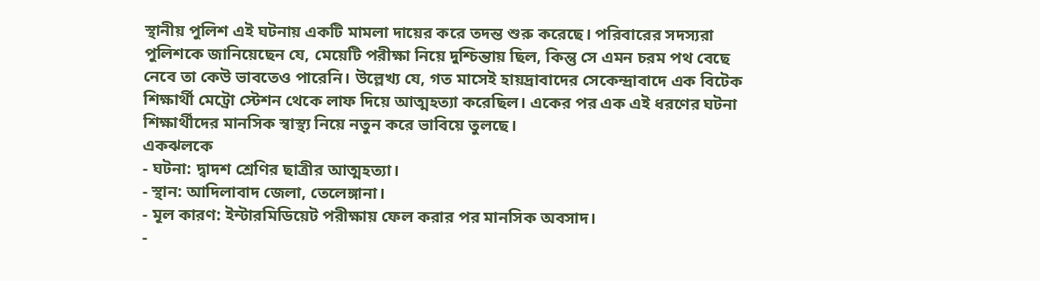স্থানীয় পুলিশ এই ঘটনায় একটি মামলা দায়ের করে তদন্ত শুরু করেছে। পরিবারের সদস্যরা পুলিশকে জানিয়েছেন যে, মেয়েটি পরীক্ষা নিয়ে দুশ্চিন্তায় ছিল, কিন্তু সে এমন চরম পথ বেছে নেবে তা কেউ ভাবতেও পারেনি। উল্লেখ্য যে, গত মাসেই হায়দ্রাবাদের সেকেন্দ্রাবাদে এক বিটেক শিক্ষার্থী মেট্রো স্টেশন থেকে লাফ দিয়ে আত্মহত্যা করেছিল। একের পর এক এই ধরণের ঘটনা শিক্ষার্থীদের মানসিক স্বাস্থ্য নিয়ে নতুন করে ভাবিয়ে তুলছে।
একঝলকে
- ঘটনা: দ্বাদশ শ্রেণির ছাত্রীর আত্মহত্যা।
- স্থান: আদিলাবাদ জেলা, তেলেঙ্গানা।
- মূল কারণ: ইন্টারমিডিয়েট পরীক্ষায় ফেল করার পর মানসিক অবসাদ।
-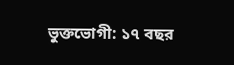ভুক্তভোগী: ১৭ বছর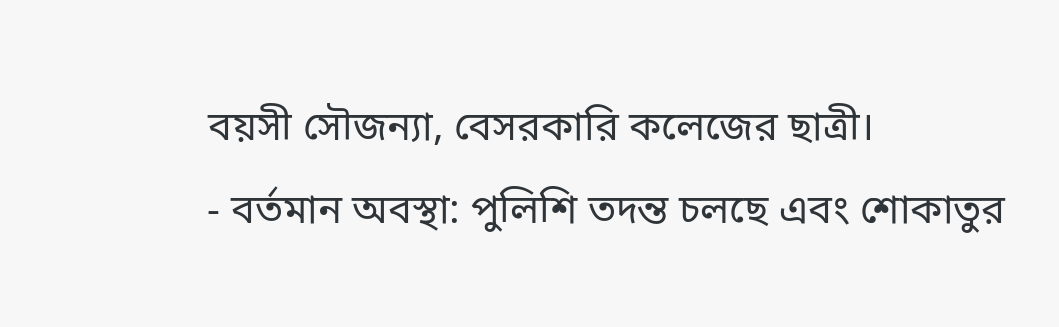বয়সী সৌজন্যা, বেসরকারি কলেজের ছাত্রী।
- বর্তমান অবস্থা: পুলিশি তদন্ত চলছে এবং শোকাতুর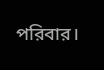পরিবার।